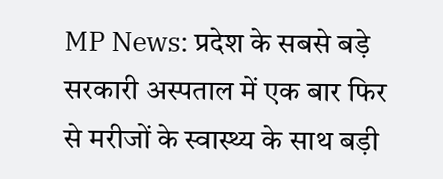MP News: प्रदेश के सबसे बड़े सरकारी अस्पताल में एक बार फिर से मरीजों के स्वास्थ्य के साथ बड़ी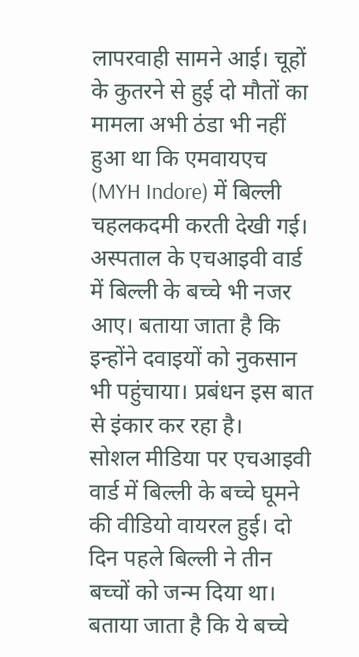लापरवाही सामने आई। चूहों के कुतरने से हुई दो मौतों का मामला अभी ठंडा भी नहीं हुआ था कि एमवायएच (MYH Indore) में बिल्ली चहलकदमी करती देखी गई। अस्पताल के एचआइवी वार्ड में बिल्ली के बच्चे भी नजर आए। बताया जाता है कि इन्होंने दवाइयों को नुकसान भी पहुंचाया। प्रबंधन इस बात से इंकार कर रहा है।
सोशल मीडिया पर एचआइवी वार्ड में बिल्ली के बच्चे घूमने की वीडियो वायरल हुई। दो दिन पहले बिल्ली ने तीन बच्चों को जन्म दिया था। बताया जाता है कि ये बच्चे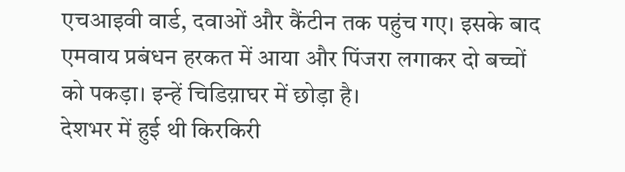एचआइवी वार्ड, दवाओं और कैंटीन तक पहुंच गए। इसके बाद एमवाय प्रबंधन हरकत में आया और पिंजरा लगाकर दो बच्चों को पकड़ा। इन्हें चिडिय़ाघर में छोड़ा है।
देशभर में हुई थी किरकिरी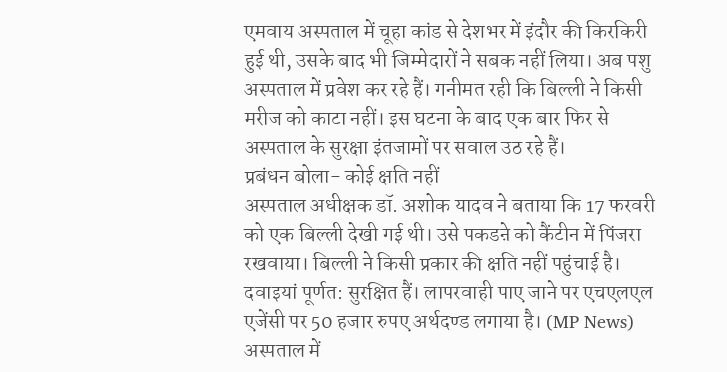एमवाय अस्पताल में चूहा कांड से देशभर में इंदौर की किरकिरी हुई थी, उसके बाद भी जिम्मेदारों ने सबक नहीं लिया। अब पशु अस्पताल में प्रवेश कर रहे हैं। गनीमत रही कि बिल्ली ने किसी मरीज को काटा नहीं। इस घटना के बाद एक बार फिर से अस्पताल के सुरक्षा इंतजामों पर सवाल उठ रहे हैं।
प्रबंधन बोला- कोई क्षति नहीं
अस्पताल अधीक्षक डॉ. अशोक यादव ने बताया कि 17 फरवरी को एक बिल्ली देखी गई थी। उसे पकडऩे को कैंटीन में पिंजरा रखवाया। बिल्ली ने किसी प्रकार की क्षति नहीं पहुंचाई है। दवाइयां पूर्णत: सुरक्षित हैं। लापरवाही पाए जाने पर एचएलएल एजेंसी पर 50 हजार रुपए अर्थदण्ड लगाया है। (MP News)
अस्पताल में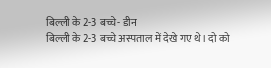बिल्ली के 2-3 बच्चे- डीन
बिल्ली के 2-3 बच्चे अस्पताल में देखे गए थे। दो को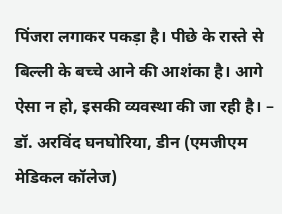पिंजरा लगाकर पकड़ा है। पीछे के रास्ते से बिल्ली के बच्चे आने की आशंका है। आगे ऐसा न हो, इसकी व्यवस्था की जा रही है। – डॉ. अरविंद घनघोरिया, डीन (एमजीएम मेडिकल कॉलेज)